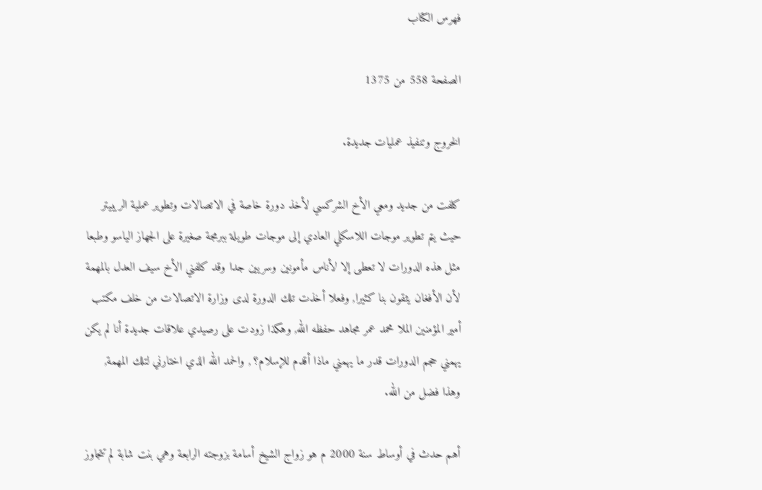فهرس الكتاب

الصفحة 558 من 1375

الخروج وتنفيذ عمليات جديدة.

كلفت من جديد ومعي الأخ الشركسي لأخذ دورة خاصة في الاتصالات وتطوير عملية الريبيتر حيث يتم تطوير موجات اللاسكلي العادي إلى موجات طويلة ببرمجة صغيرة على الجهاز الياسو وطبعا مثل هذه الدورات لا تعطى إلا لأناس مأمونين وسريين جدا وقد كلفني الأخ سيف العدل بالمهمة لأن الأفغان يثقون بنا كثيرا, وفعلا أخذت تلك الدورة لدى وزارة الاتصالات من خلف مكتب أمير المؤمنين الملا محمد عمر مجاهد حفظه الله, وهكذا زودت على رصيدي علاقات جديدة أنا لم يكن يهمني حجم الدورات قدر ما يهمني ماذا أقدم للإسلام؟ , والحمد الله الذي اختارني لتلك المهمة, وهذا فضل من الله.

أهم حدث في أوساط سنة 2000 م هو زواج الشيخ أسامة بزوجته الرابعة وهي بنت شابة لم تتجاوز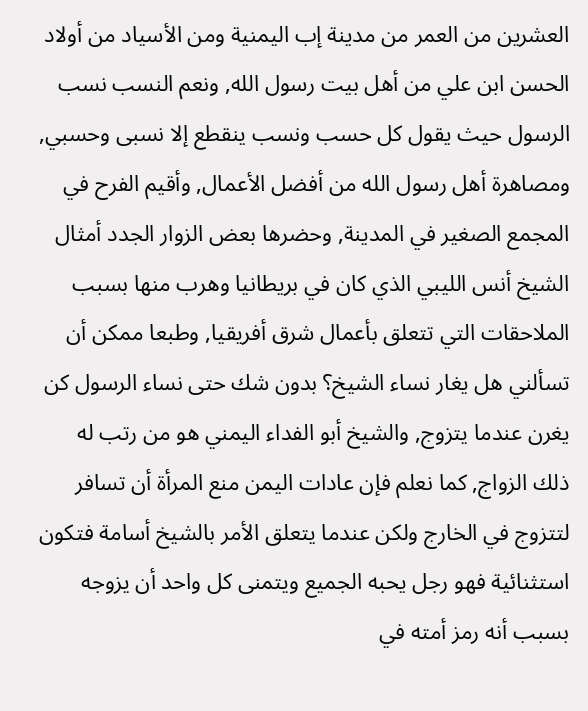العشرين من العمر من مدينة إب اليمنية ومن الأسياد من أولاد الحسن ابن علي من أهل بيت رسول الله, ونعم النسب نسب الرسول حيث يقول كل حسب ونسب ينقطع إلا نسبى وحسبي, ومصاهرة أهل رسول الله من أفضل الأعمال, وأقيم الفرح في المجمع الصغير في المدينة, وحضرها بعض الزوار الجدد أمثال الشيخ أنس الليبي الذي كان في بريطانيا وهرب منها بسبب الملاحقات التي تتعلق بأعمال شرق أفريقيا, وطبعا ممكن أن تسألني هل يغار نساء الشيخ؟ بدون شك حتى نساء الرسول كن يغرن عندما يتزوج, والشيخ أبو الفداء اليمني هو من رتب له ذلك الزواج, كما نعلم فإن عادات اليمن منع المرأة أن تسافر لتتزوج في الخارج ولكن عندما يتعلق الأمر بالشيخ أسامة فتكون استثنائية فهو رجل يحبه الجميع ويتمنى كل واحد أن يزوجه بسبب أنه رمز أمته في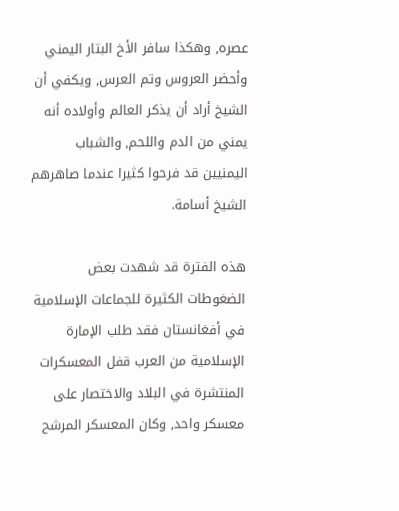عصره, وهكذا سافر الأخ البتار اليمني وأحضر العروس وتم العرس, ويكفي أن الشيخ أراد أن يذكر العالم وأولاده أنه يمني من الدم واللحم, والشباب اليمنيين قد فرحوا كثيرا عندما صاهرهم الشيخ أسامة.

هذه الفترة قد شهدت بعض الضغوطات الكثيرة للجماعات الإسلامية في أفغانستان فقد طلب الإمارة الإسلامية من العرب قفل المعسكرات المنتشرة في البلاد والاختصار على معسكر واحد, وكان المعسكر المرشح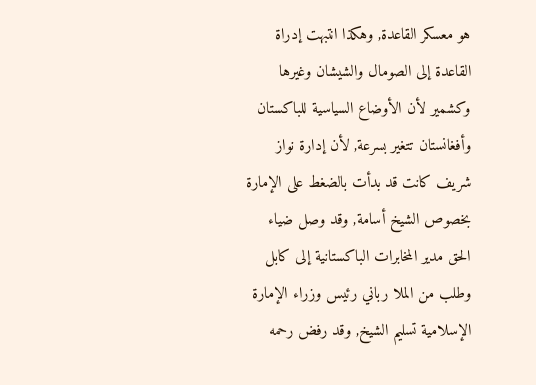هو معسكر القاعدة, وهكذا انتبهت إدراة القاعدة إلى الصومال والشيشان وغيرها وكشمير لأن الأوضاع السياسية للباكستان وأفغانستان تتغير بسرعة, لأن إدارة نواز شريف كانت قد بدأت بالضغط على الإمارة بخصوص الشيخ أسامة, وقد وصل ضياء الحق مدير المخابرات الباكستانية إلى كابل وطلب من الملا رباني رئيس وزراء الإمارة الإسلامية تسليم الشيخ, وقد رفض رحمه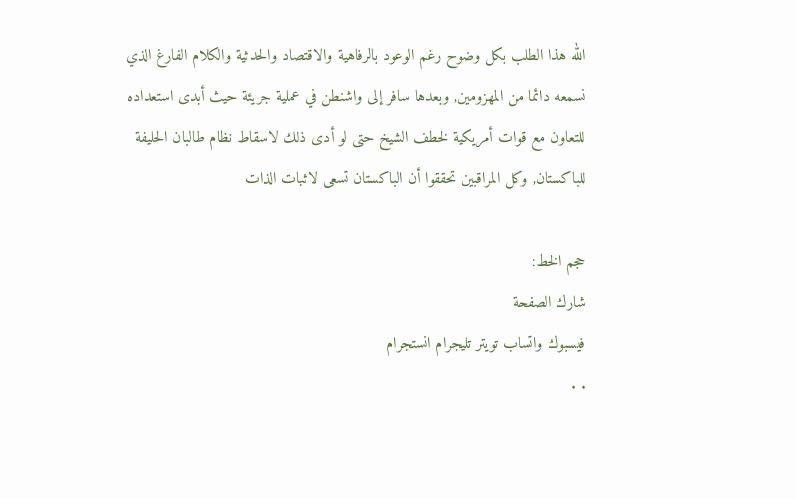الله هذا الطلب بكل وضوح رغم الوعود بالرفاهية والاقتصاد والحدثية والكلام الفارغ الذي نسمعه دائما من المهزومين, وبعدها سافر إلى واشنطن في عملية جريئة حيث أبدى استعداده للتعاون مع قوات أمريكية لخطف الشيخ حتى لو أدى ذلك لاسقاط نظام طالبان الحليفة للباكستان, وكل المراقبين تحققوا أن الباكستان تسعى لاثبات الذات

حجم الخط:
شارك الصفحة
فيسبوك واتساب تويتر تليجرام انستجرام
. .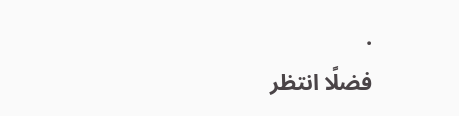.
فضلًا انتظر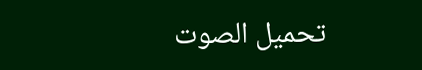تحميل الصوت